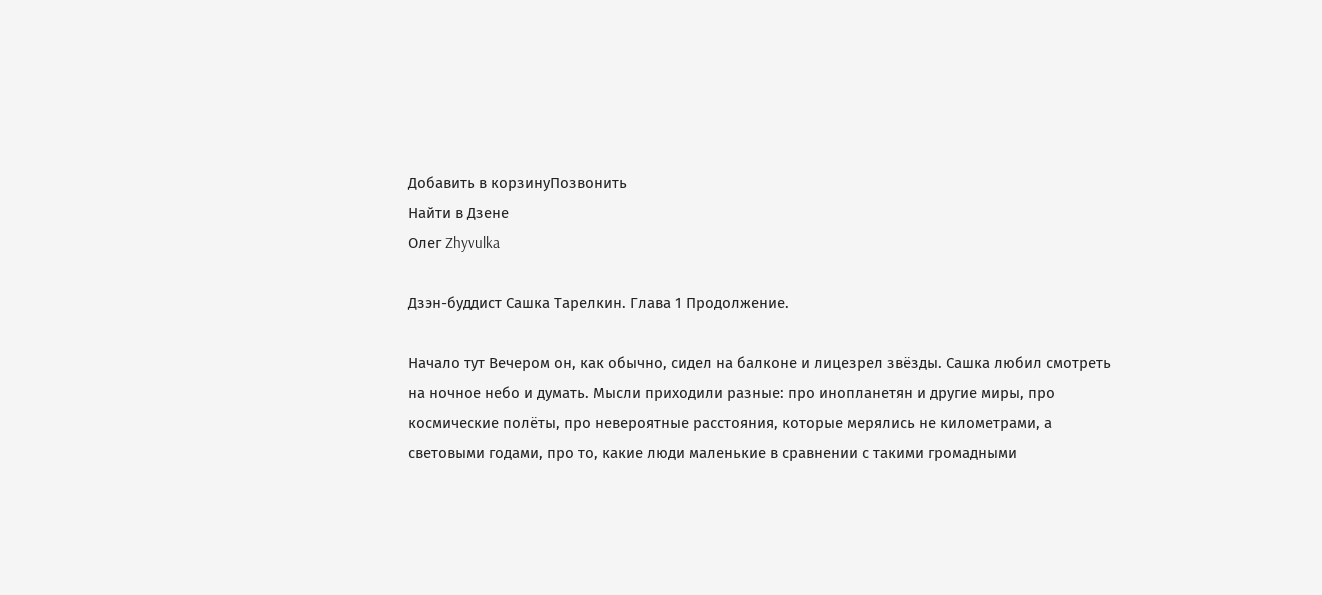Добавить в корзинуПозвонить
Найти в Дзене
Олег Zhyvulka

Дзэн-буддист Сашка Тарелкин. Глава 1 Продолжение.

Начало тут Вечером он, как обычно, сидел на балконе и лицезрел звёзды. Сашка любил смотреть на ночное небо и думать. Мысли приходили разные: про инопланетян и другие миры, про космические полёты, про невероятные расстояния, которые мерялись не километрами, а световыми годами, про то, какие люди маленькие в сравнении с такими громадными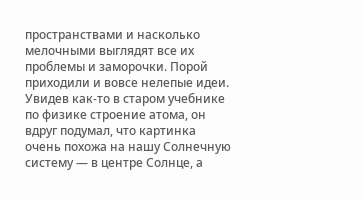пространствами и насколько мелочными выглядят все их проблемы и заморочки. Порой приходили и вовсе нелепые идеи. Увидев как-то в старом учебнике по физике строение атома, он вдруг подумал, что картинка очень похожа на нашу Солнечную систему — в центре Солнце, а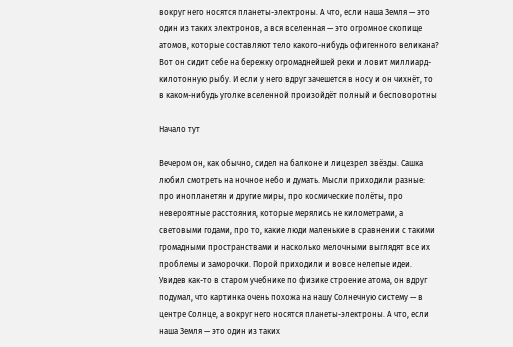вокруг него носятся планеты-электроны. А что, если наша Земля — это один из таких электронов, а вся вселенная — это огромное скопище атомов, которые составляют тело какого-нибудь офигенного великана? Вот он сидит себе на бережку огромаднейшей реки и ловит миллиард-килотонную рыбу. И если у него вдруг зачешется в носу и он чихнёт, то в каком-нибудь уголке вселенной произойдёт полный и бесповоротны

Начало тут

Вечером он, как обычно, сидел на балконе и лицезрел звёзды. Сашка любил смотреть на ночное небо и думать. Мысли приходили разные: про инопланетян и другие миры, про космические полёты, про невероятные расстояния, которые мерялись не километрами, а световыми годами, про то, какие люди маленькие в сравнении с такими громадными пространствами и насколько мелочными выглядят все их проблемы и заморочки. Порой приходили и вовсе нелепые идеи. Увидев как-то в старом учебнике по физике строение атома, он вдруг подумал, что картинка очень похожа на нашу Солнечную систему — в центре Солнце, а вокруг него носятся планеты-электроны. А что, если наша Земля — это один из таких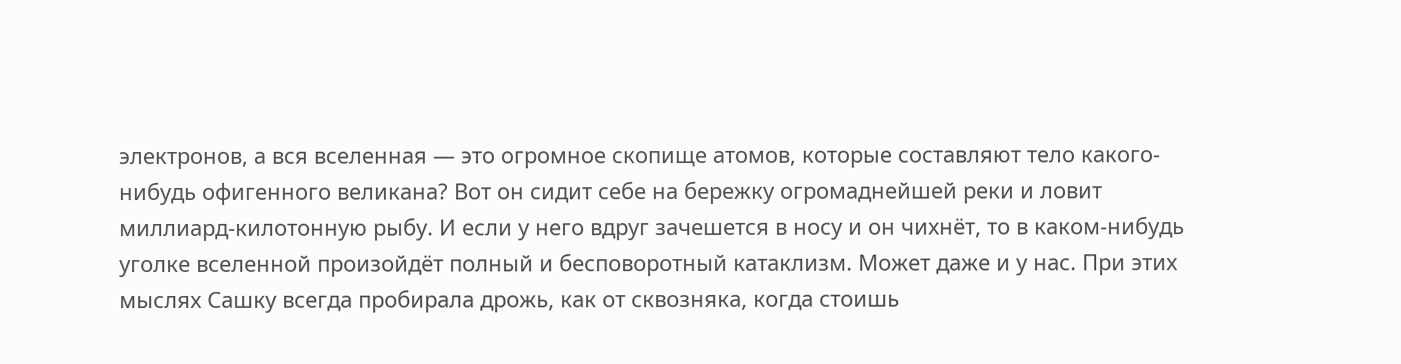электронов, а вся вселенная — это огромное скопище атомов, которые составляют тело какого-нибудь офигенного великана? Вот он сидит себе на бережку огромаднейшей реки и ловит миллиард-килотонную рыбу. И если у него вдруг зачешется в носу и он чихнёт, то в каком-нибудь уголке вселенной произойдёт полный и бесповоротный катаклизм. Может даже и у нас. При этих мыслях Сашку всегда пробирала дрожь, как от сквозняка, когда стоишь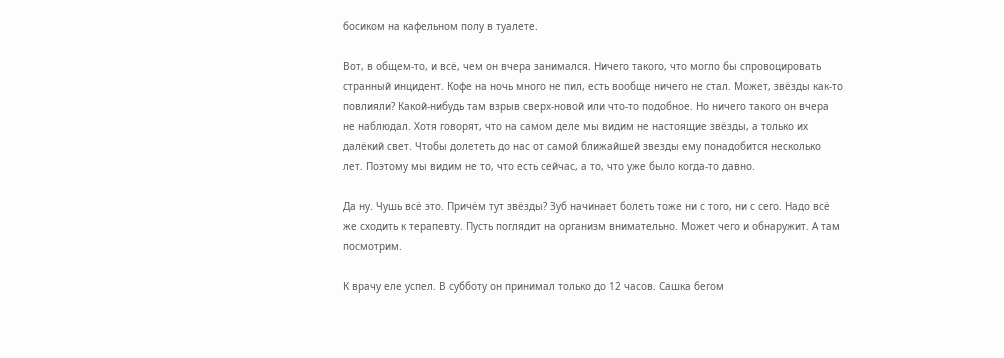босиком на кафельном полу в туалете.

Вот, в общем-то, и всё, чем он вчера занимался. Ничего такого, что могло бы спровоцировать странный инцидент. Кофе на ночь много не пил, есть вообще ничего не стал. Может, звёзды как-то повлияли? Какой-нибудь там взрыв сверх-новой или что-то подобное. Но ничего такого он вчера не наблюдал. Хотя говорят, что на самом деле мы видим не настоящие звёзды, а только их далёкий свет. Чтобы долететь до нас от самой ближайшей звезды ему понадобится несколько лет. Поэтому мы видим не то, что есть сейчас, а то, что уже было когда-то давно.

Да ну. Чушь всё это. Причём тут звёзды? Зуб начинает болеть тоже ни с того, ни с сего. Надо всё же сходить к терапевту. Пусть поглядит на организм внимательно. Может чего и обнаружит. А там посмотрим.

К врачу еле успел. В субботу он принимал только до 12 часов. Сашка бегом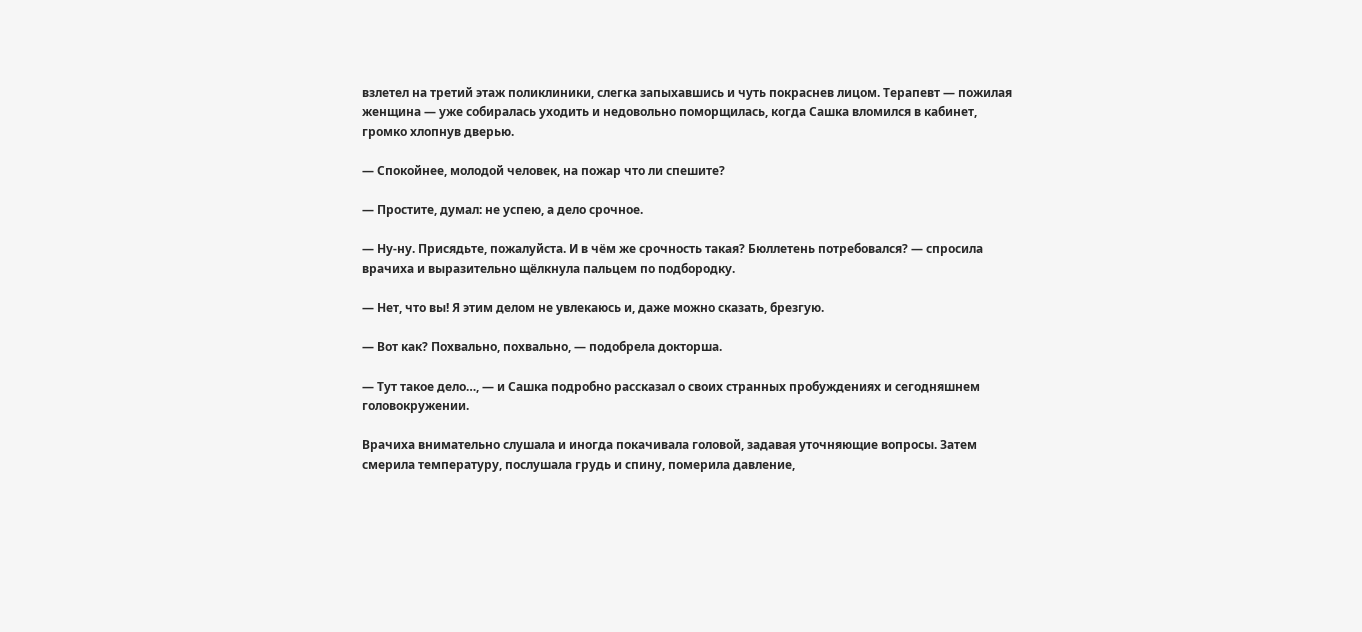взлетел на третий этаж поликлиники, слегка запыхавшись и чуть покраснев лицом. Терапевт — пожилая женщина — уже собиралась уходить и недовольно поморщилась, когда Сашка вломился в кабинет, громко хлопнув дверью.

— Спокойнее, молодой человек, на пожар что ли спешите?

— Простите, думал: не успею, а дело срочное.

— Ну-ну. Присядьте, пожалуйста. И в чём же срочность такая? Бюллетень потребовался? — спросила врачиха и выразительно щёлкнула пальцем по подбородку.

— Нет, что вы! Я этим делом не увлекаюсь и, даже можно сказать, брезгую.

— Вот как? Похвально, похвально, — подобрела докторша.

— Тут такое дело…, — и Сашка подробно рассказал о своих странных пробуждениях и сегодняшнем головокружении.

Врачиха внимательно слушала и иногда покачивала головой, задавая уточняющие вопросы. Затем смерила температуру, послушала грудь и спину, померила давление,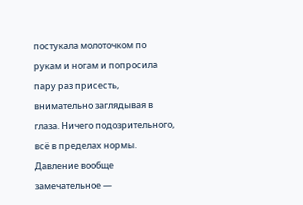постукала молоточком по рукам и ногам и попросила пару раз присесть, внимательно заглядывая в глаза. Ничего подозрительного, всё в пределах нормы. Давление вообще замечательное —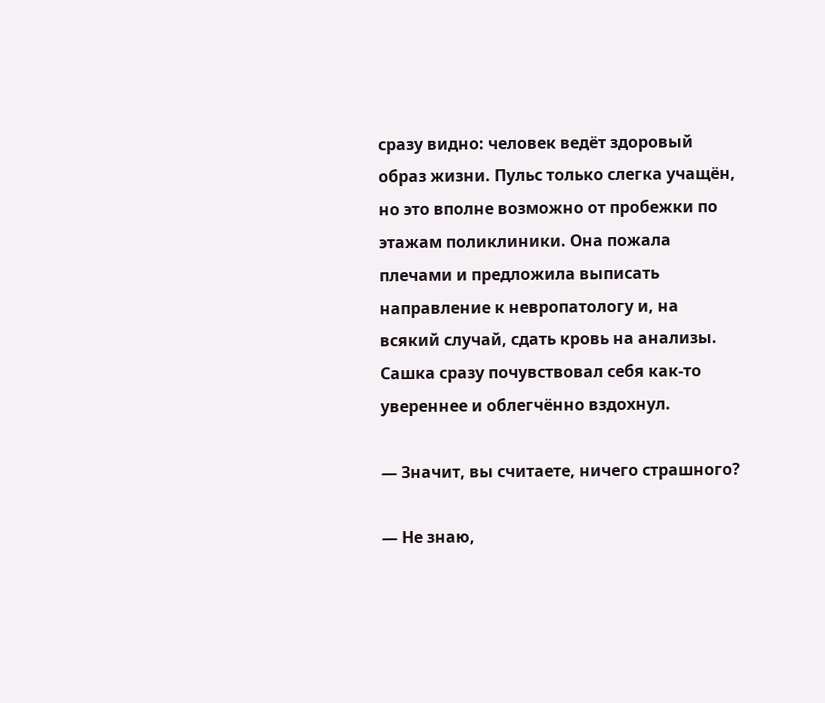сразу видно: человек ведёт здоровый образ жизни. Пульс только слегка учащён, но это вполне возможно от пробежки по этажам поликлиники. Она пожала плечами и предложила выписать направление к невропатологу и, на всякий случай, сдать кровь на анализы. Сашка сразу почувствовал себя как-то увереннее и облегчённо вздохнул.

— Значит, вы считаете, ничего страшного?

— Не знаю,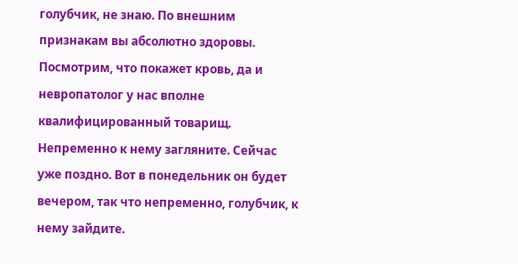голубчик, не знаю. По внешним признакам вы абсолютно здоровы. Посмотрим, что покажет кровь, да и невропатолог у нас вполне квалифицированный товарищ. Непременно к нему загляните. Сейчас уже поздно. Вот в понедельник он будет вечером, так что непременно, голубчик, к нему зайдите.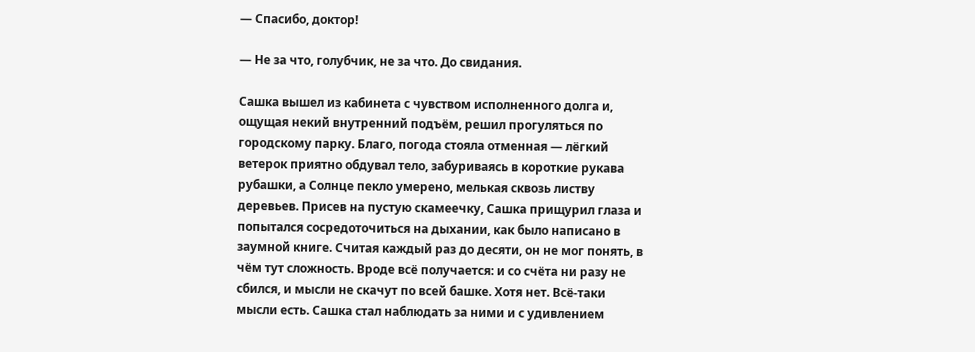— Спасибо, доктор!

— Не за что, голубчик, не за что. До свидания.

Сашка вышел из кабинета с чувством исполненного долга и, ощущая некий внутренний подъём, решил прогуляться по городскому парку. Благо, погода стояла отменная — лёгкий ветерок приятно обдувал тело, забуриваясь в короткие рукава рубашки, а Солнце пекло умерено, мелькая сквозь листву деревьев. Присев на пустую скамеечку, Сашка прищурил глаза и попытался сосредоточиться на дыхании, как было написано в заумной книге. Считая каждый раз до десяти, он не мог понять, в чём тут сложность. Вроде всё получается: и со счёта ни разу не сбился, и мысли не скачут по всей башке. Хотя нет. Всё-таки мысли есть. Сашка стал наблюдать за ними и с удивлением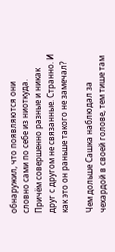обнаружил, что появляются они словно сами по себе из ниоткуда. Причём совершенно разные и никак друг с другом не связанные. Странно. И как это он раньше такого не замечал?

Чем дольше Сашка наблюдал за чехардой в своей голове, тем тише там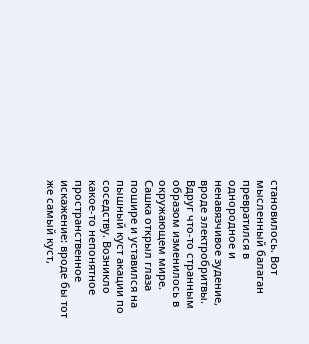становилось. Вот мысленный балаган превратился в однородное и ненавязчивое зудение, вроде электробритвы. Вдруг что-то странным образом изменилось в окружающем мире. Сашка открыл глаза пошире и уставился на пышный куст акации по соседству. Возникло какое-то непонятное пространственное искажение: вроде бы тот же самый куст,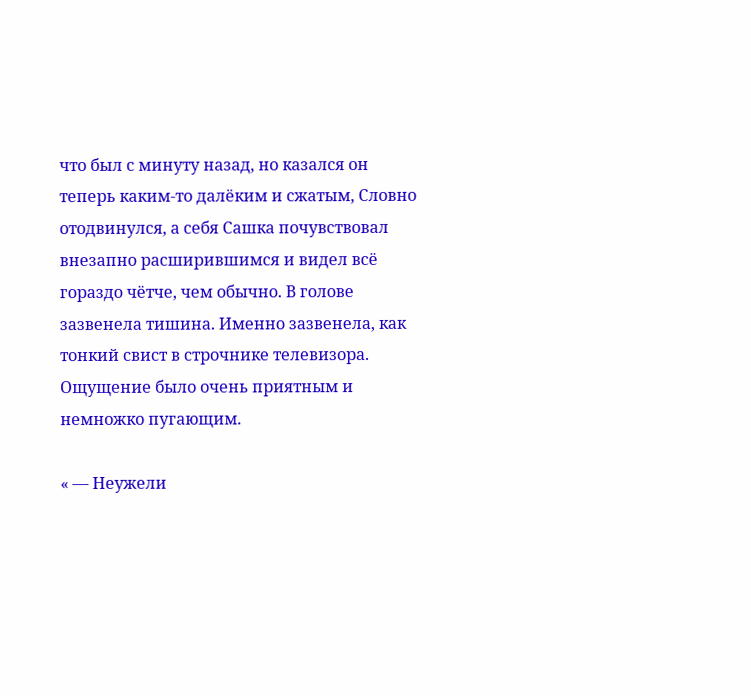что был с минуту назад, но казался он теперь каким-то далёким и сжатым, Словно отодвинулся, а себя Сашка почувствовал внезапно расширившимся и видел всё гораздо чётче, чем обычно. В голове зазвенела тишина. Именно зазвенела, как тонкий свист в строчнике телевизора. Ощущение было очень приятным и немножко пугающим.

« — Неужели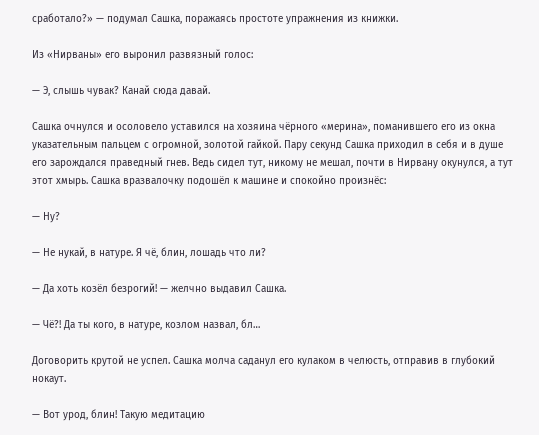сработало?» — подумал Сашка, поражаясь простоте упражнения из книжки.

Из «Нирваны» его выронил развязный голос:

— Э, слышь чувак? Канай сюда давай.

Сашка очнулся и осоловело уставился на хозяина чёрного «мерина», поманившего его из окна указательным пальцем с огромной, золотой гайкой. Пару секунд Сашка приходил в себя и в душе его зарождался праведный гнев. Ведь сидел тут, никому не мешал, почти в Нирвану окунулся, а тут этот хмырь. Сашка вразвалочку подошёл к машине и спокойно произнёс:

— Ну?

— Не нукай, в натуре. Я чё, блин, лошадь что ли?

— Да хоть козёл безрогий! — желчно выдавил Сашка.

— Чё?! Да ты кого, в натуре, козлом назвал, бл…

Договорить крутой не успел. Сашка молча саданул его кулаком в челюсть, отправив в глубокий нокаут.

— Вот урод, блин! Такую медитацию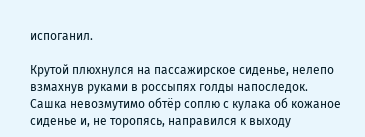испоганил.

Крутой плюхнулся на пассажирское сиденье, нелепо взмахнув руками в россыпях голды напоследок. Сашка невозмутимо обтёр соплю с кулака об кожаное сиденье и, не торопясь, направился к выходу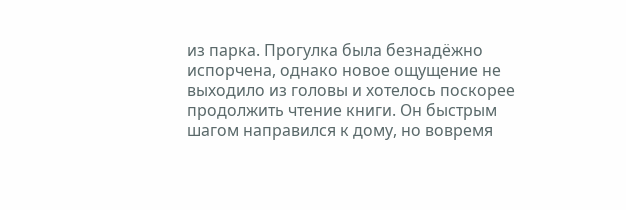из парка. Прогулка была безнадёжно испорчена, однако новое ощущение не выходило из головы и хотелось поскорее продолжить чтение книги. Он быстрым шагом направился к дому, но вовремя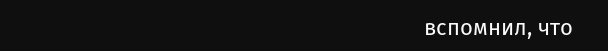вспомнил, что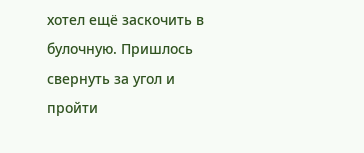хотел ещё заскочить в булочную. Пришлось свернуть за угол и пройти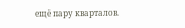ещё пару кварталов.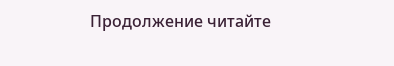Продолжение читайте